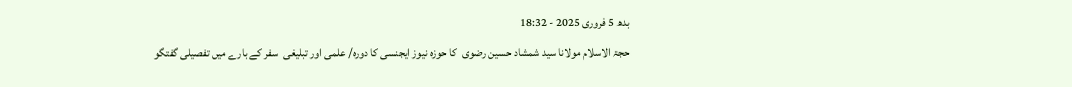بدھ 5 فروری 2025 - 18:32
حجۃ الاسلام مولانا سید شمشاد حسین رضوی  کا حوزہ نیوز ایجنسی کا دورہ/ علمی اور تبلیغی  سفر کے بارے میں تفصیلی گفتگو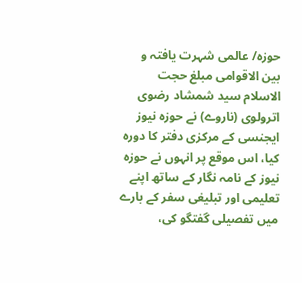حوزہ/ عالمی شہرت یافتہ و بین الاقوامی مبلغ حجت الاسلام سید شمشاد رضوی اترولوی (ناروے) نے حوزہ نیوز ایجنسی کے مرکزی دفتر کا دورہ کیا، اس موقع پر انہوں نے حوزہ نیوز کے نامہ نگار کے ساتھ اپنے تعلیمی اور تبلیغی سفر کے بارے میں تفصیلی گفتگو کی،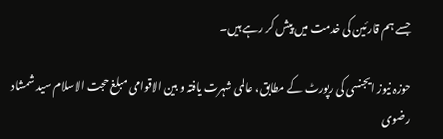جسے ہم قارئین کی خدمت میں پیش کر رہے ہیں۔

حوزہ نیوز ایجنسی کی رپورٹ کے مطابق، عالمی شہرت یافتہ و بین الاقوامی مبلغ حجت الاسلام سید شمشاد رضوی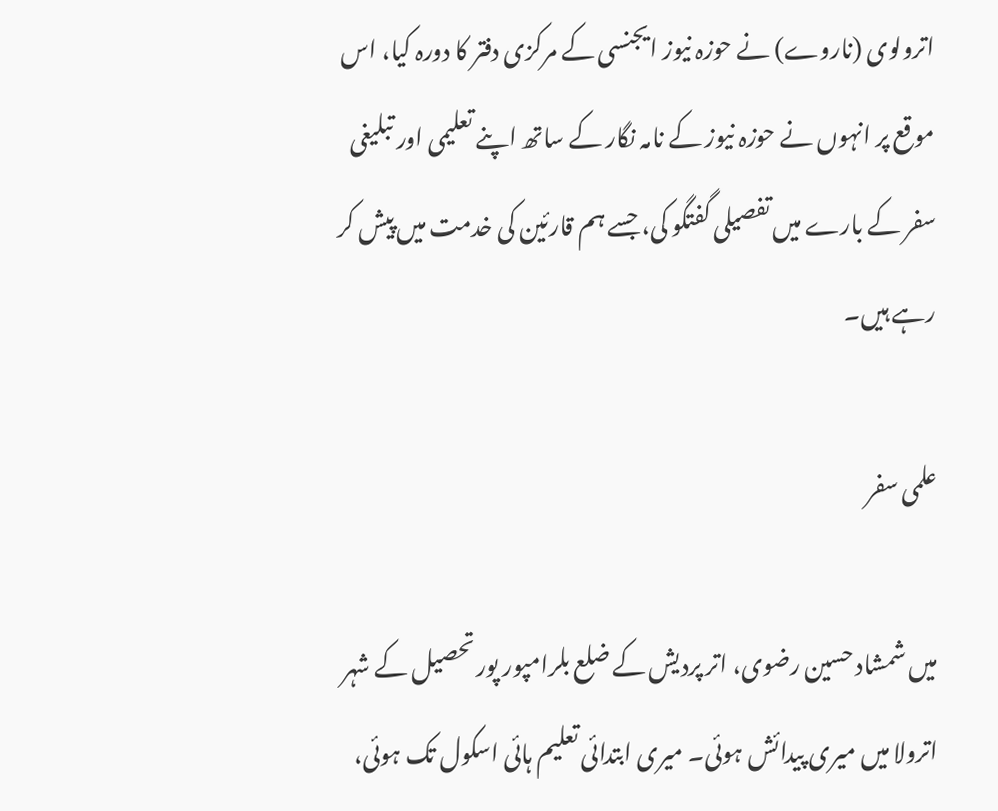اترولوی (ناروے) نے حوزہ نیوز ایجنسی کے مرکزی دفتر کا دورہ کیا، اس موقع پر انہوں نے حوزہ نیوز کے نامہ نگار کے ساتھ اپنے تعلیمی اور تبلیغی سفر کے بارے میں تفصیلی گفتگو کی، جسے ہم قارئین کی خدمت میں پیش کر رہے ہیں۔

علمی سفر

میں شمشاد حسین رضوی، اتر پردیش کے ضلع بلرامپور پور تحصیل کے شہر اترولا میں میری پیدائش ہوئی۔ میری ابتدائی تعلیم ہائی اسکول تک ہوئی،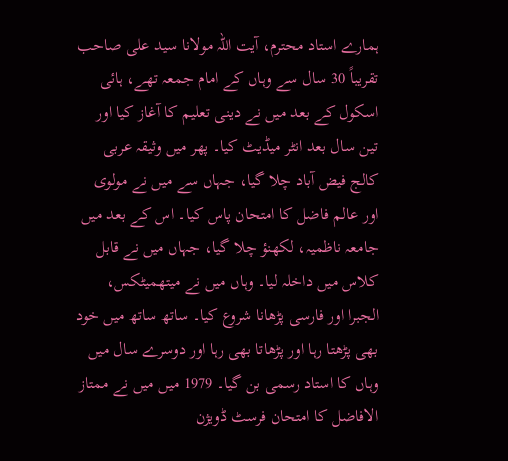ہمارے استاد محترم، آیت اللہ مولانا سید علی صاحب تقریباً 30 سال سے وہاں کے امام جمعہ تھے، ہائی اسکول کے بعد میں نے دینی تعلیم کا آغاز کیا اور تین سال بعد انٹر میڈیٹ کیا۔ پھر میں وثیقہ عربی کالج فیض آباد چلا گیا، جہاں سے میں نے مولوی اور عالم فاضل کا امتحان پاس کیا۔ اس کے بعد میں جامعہ ناظمیہ، لکھنؤ چلا گیا، جہاں میں نے قابل کلاس میں داخلہ لیا۔ وہاں میں نے میتھمیٹکس، الجبرا اور فارسی پڑھانا شروع کیا۔ ساتھ ساتھ میں خود بھی پڑھتا رہا اور پڑھاتا بھی رہا اور دوسرے سال میں وہاں کا استاد رسمی بن گیا۔ 1979 میں میں نے ممتاز الافاضل کا امتحان فرسٹ ڈویژن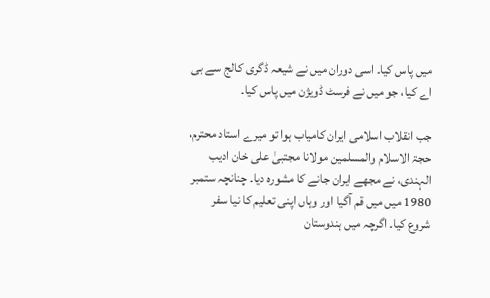میں پاس کیا۔ اسی دوران میں نے شیعہ ڈگری کالج سے بی اے کیا، جو میں نے فرسٹ ڈویژن میں پاس کیا۔

جب انقلاب اسلامی ایران کامیاب ہوا تو میرے استاد محترم، حجۃ الاسلام والمسلمین مولانا مجتبیٰ علی خان ادیب الہندی، نے مجھے ایران جانے کا مشورہ دیا۔ چنانچہ ستمبر 1980 میں میں قم آگیا اور وہاں اپنی تعلیم کا نیا سفر شروع کیا۔ اگرچہ میں ہندوستان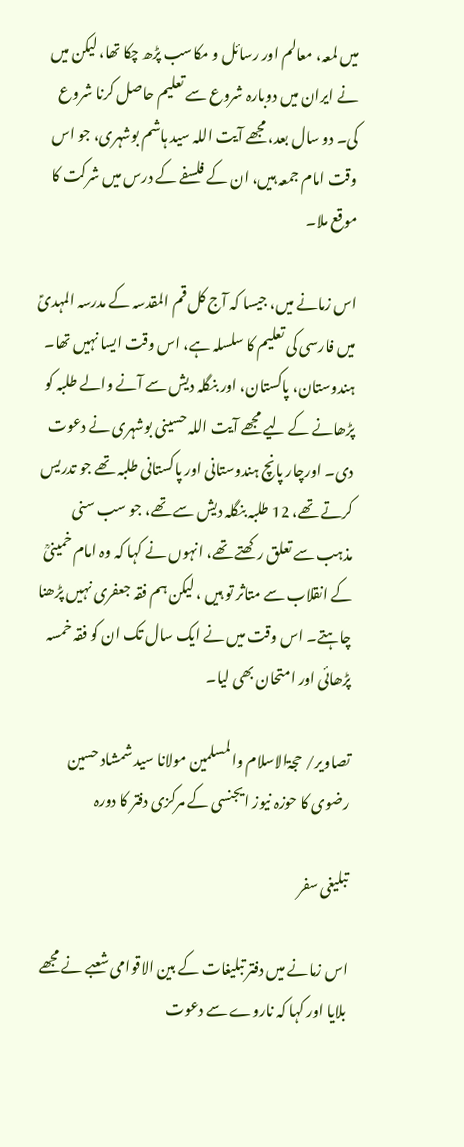میں لمعہ، معالم اور رسائل و مکاسب پڑھ چکا تھا، لیکن میں نے ایران میں دوبارہ شروع سے تعلیم حاصل کرنا شروع کی۔ دو سال بعد، مجھے آیت اللہ سید ہاشم بوشہری، جو اس وقت امام جمعہ ہیں، ان کے فلسفے کے درس میں شرکت کا موقع ملا۔

اس زمانے میں، جیسا کہ آج کل قم المقدسہ کے مدرسہ المہدیؑ میں فارسی کی تعلیم کا سلسلہ ہے، اس وقت ایسا نہیں تھا۔ ہندوستان، پاکستان، اور بنگلہ دیش سے آنے والے طلبہ کو پڑھانے کے لیے مجھے آیت اللہ حسینی بوشہری نے دعوت دی۔ اورچار پانچ ہندوستانی اور پاکستانی طلبہ تھے جو تدریس کرتے تھے، 12 طلبہ بنگلہ دیش سے تھے، جو سب سنی مذہب سے تعلق رکھتے تھے، انہوں نے کہا کہ وہ امام خمینیؒ کے انقلاب سے متاثر تو ہیں ، لیکن ہم فقہ جعفری نہیں پڑھنا چاہتے۔ اس وقت میں نے ایک سال تک ان کو فقہ خمسہ پڑھائی اور امتحان بھی لیا۔

تصاویر/ حجۃالاسلام والمسلمین مولانا سید شمشاد حسین رضوی کا حوزہ نیوز ایجنسی کے مرکزی دفتر کا دورہ

تبلیغی سفر

اس زمانے میں دفتر تبلیغات کے بین الاقوامی شعبے نے مجھے بلایا اور کہا کہ ناروے سے دعوت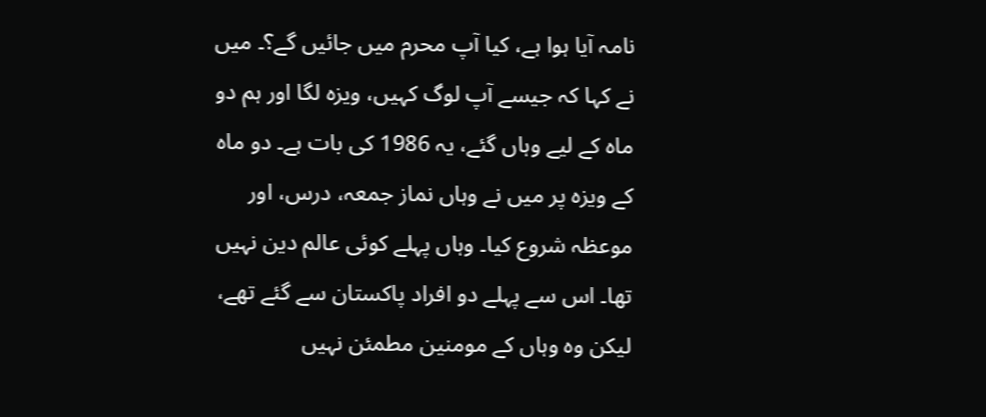نامہ آیا ہوا ہے، کیا آپ محرم میں جائیں گے؟۔ میں نے کہا کہ جیسے آپ لوگ کہیں، ویزہ لگا اور ہم دو ماہ کے لیے وہاں گئے، یہ 1986 کی بات ہے۔ دو ماہ کے ویزہ پر میں نے وہاں نماز جمعہ، درس، اور موعظہ شروع کیا۔ وہاں پہلے کوئی عالم دین نہیں تھا۔ اس سے پہلے دو افراد پاکستان سے گئے تھے، لیکن وہ وہاں کے مومنین مطمئن نہیں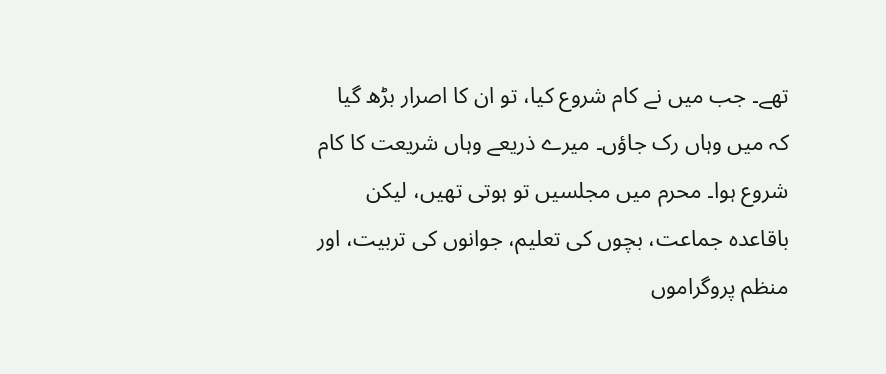تھے۔ جب میں نے کام شروع کیا، تو ان کا اصرار بڑھ گیا کہ میں وہاں رک جاؤں۔ میرے ذریعے وہاں شریعت کا کام شروع ہوا۔ محرم میں مجلسیں تو ہوتی تھیں، لیکن باقاعدہ جماعت، بچوں کی تعلیم، جوانوں کی تربیت، اور منظم پروگراموں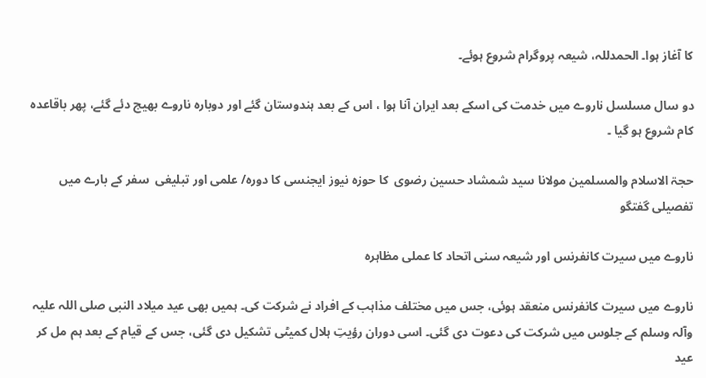کا آغاز ہوا۔ الحمدللہ، شیعہ پروگرام شروع ہوئے۔

دو سال مسلسل ناروے میں خدمت کی اسکے بعد ایران آنا ہوا ، اس کے بعد ہندوستان گئے اور دوبارہ ناروے بھیج دئے گئے، پھر باقاعدہ کام شروع ہو گیا ۔

حجۃ الاسلام والمسلمین مولانا سید شمشاد حسین رضوی  کا حوزہ نیوز ایجنسی کا دورہ/ علمی اور تبلیغی  سفر کے بارے میں تفصیلی گفتگو

ناروے میں سیرت کانفرنس اور شیعہ سنی اتحاد کا عملی مظاہرہ

ناروے میں سیرت کانفرنس منعقد ہوئی، جس میں مختلف مذاہب کے افراد نے شرکت کی۔ ہمیں بھی عید میلاد النبی صلی اللہ علیہ وآلہ وسلم کے جلوس میں شرکت کی دعوت دی گئی۔ اسی دوران رؤیتِ ہلال کمیٹی تشکیل دی گئی، جس کے قیام کے بعد ہم مل کر عید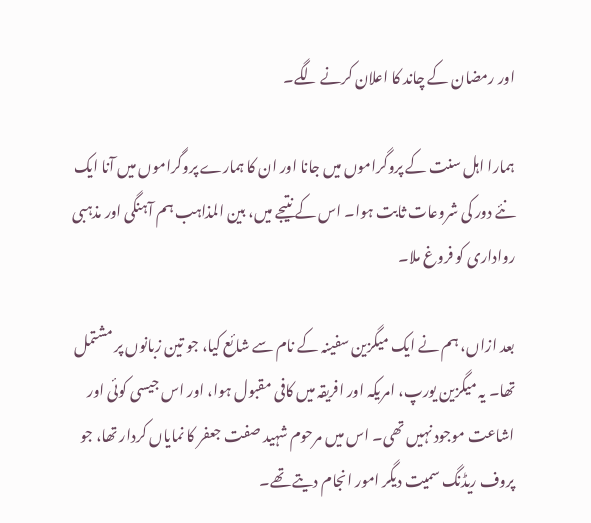اور رمضان کے چاند کا اعلان کرنے لگے۔

ہمارا اہل سنت کے پروگراموں میں جانا اور ان کا ہمارے پروگراموں میں آنا ایک نئے دور کی شروعات ثابت ہوا۔ اس کے نتیجے میں، بین المذاہب ہم آہنگی اور مذہبی رواداری کو فروغ ملا۔

بعد ازاں، ہم نے ایک میگزین سفینہ کے نام سے شائع کیا، جو تین زبانوں پر مشتمل تھا۔ یہ میگزین یورپ، امریکہ اور افریقہ میں کافی مقبول ہوا، اور اس جیسی کوئی اور اشاعت موجود نہیں تھی۔ اس میں مرحوم شہید صفت جعفر کا نمایاں کردار تھا، جو پروف ریڈنگ سمیت دیگر امور انجام دیتے تھے۔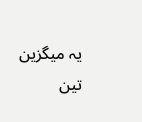یہ میگزین تین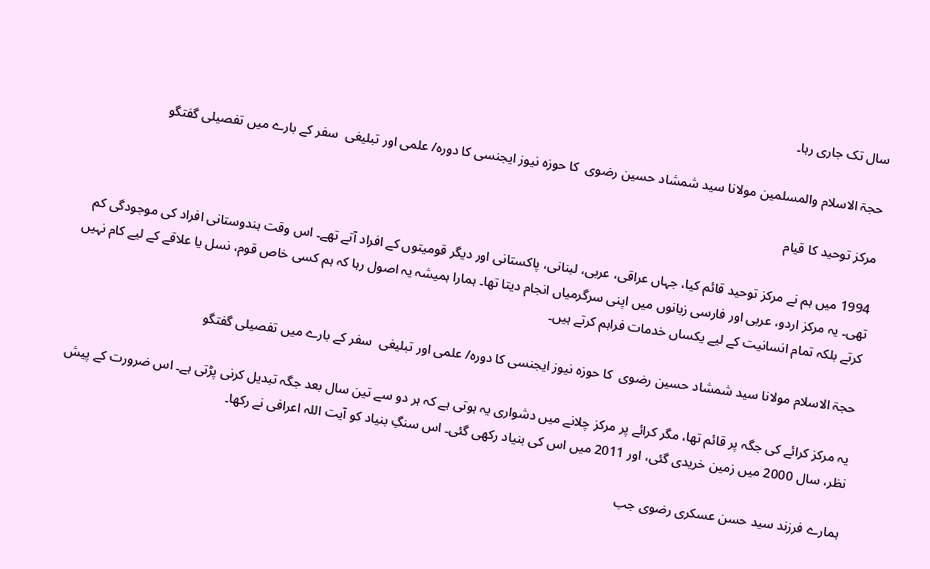سال تک جاری رہا۔

حجۃ الاسلام والمسلمین مولانا سید شمشاد حسین رضوی  کا حوزہ نیوز ایجنسی کا دورہ/ علمی اور تبلیغی  سفر کے بارے میں تفصیلی گفتگو

مرکز توحید کا قیام

1994 میں ہم نے مرکز توحید قائم کیا، جہاں عراقی، عربی، لبنانی، پاکستانی اور دیگر قومیتوں کے افراد آتے تھے۔ اس وقت ہندوستانی افراد کی موجودگی کم تھی۔ یہ مرکز اردو، عربی اور فارسی زبانوں میں اپنی سرگرمیاں انجام دیتا تھا۔ ہمارا ہمیشہ یہ اصول رہا کہ ہم کسی خاص قوم، نسل یا علاقے کے لیے کام نہیں کرتے بلکہ تمام انسانیت کے لیے یکساں خدمات فراہم کرتے ہیں۔

حجۃ الاسلام مولانا سید شمشاد حسین رضوی  کا حوزہ نیوز ایجنسی کا دورہ/ علمی اور تبلیغی  سفر کے بارے میں تفصیلی گفتگو

یہ مرکز کرائے کی جگہ پر قائم تھا، مگر کرائے پر مرکز چلانے میں دشواری یہ ہوتی ہے کہ ہر دو سے تین سال بعد جگہ تبدیل کرنی پڑتی ہے۔ اس ضرورت کے پیش نظر، سال 2000 میں زمین خریدی گئی، اور 2011 میں اس کی بنیاد رکھی گئی۔ اس سنگِ بنیاد کو آیت اللہ اعرافی نے رکھا۔

ہمارے فرزند سید حسن عسکری رضوی جب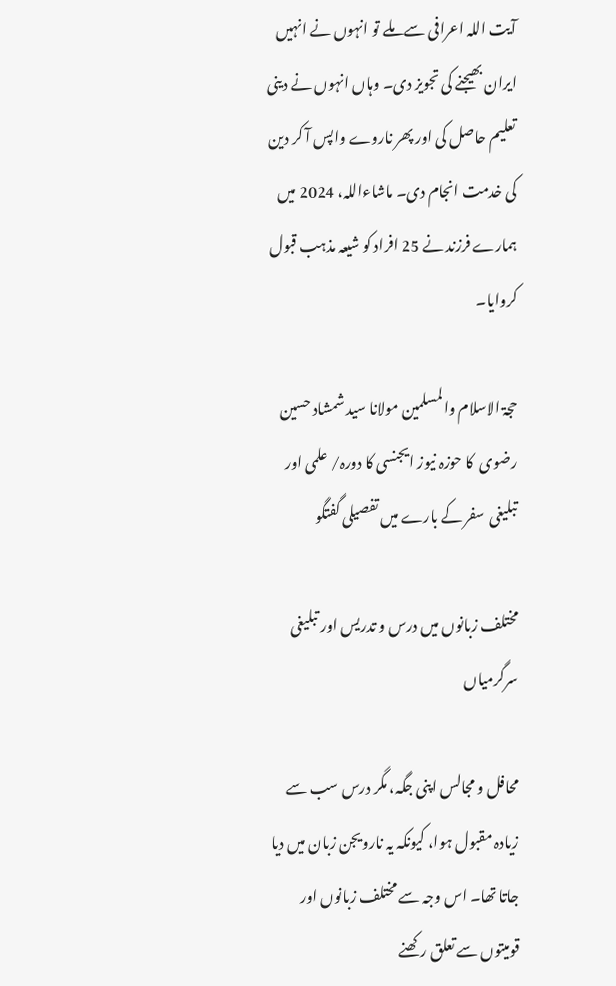آیت اللہ اعرافی سے ملے تو انہوں نے انہیں ایران بھیجنے کی تجویز دی۔ وہاں انہوں نے دینی تعلیم حاصل کی اور پھر ناروے واپس آ کر دین کی خدمت انجام دی۔ ماشاءاللہ، 2024 میں ہمارے فرزند نے 25 افراد کو شیعہ مذہب قبول کروایا۔

حجۃ الاسلام والمسلمین مولانا سید شمشاد حسین رضوی  کا حوزہ نیوز ایجنسی کا دورہ/ علمی اور تبلیغی  سفر کے بارے میں تفصیلی گفتگو

مختلف زبانوں میں درس و تدریس اور تبلیغی سرگرمیاں

محافل و مجالس اپنی جگہ، مگر درس سب سے زیادہ مقبول ہوا، کیونکہ یہ نارویجن زبان میں دیا جاتا تھا۔ اس وجہ سے مختلف زبانوں اور قومیتوں سے تعلق رکھنے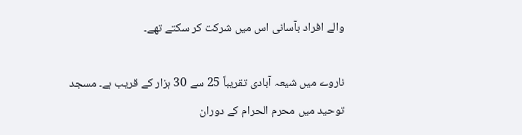والے افراد بآسانی اس میں شرکت کر سکتے تھے۔

ناروے میں شیعہ آبادی تقریباً 25 سے 30 ہزار کے قریب ہے۔ مسجد توحید میں محرم الحرام کے دوران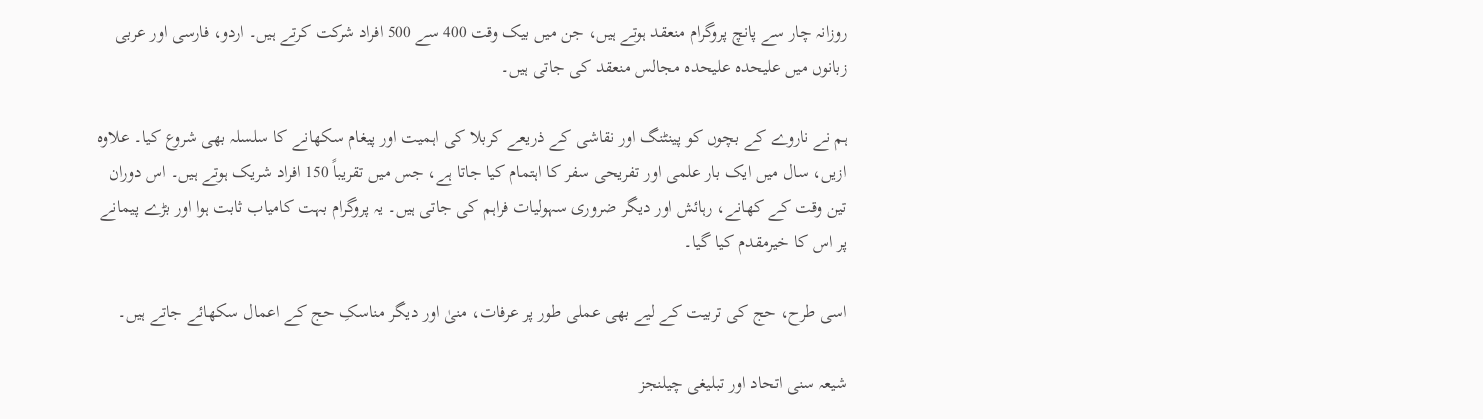روزانہ چار سے پانچ پروگرام منعقد ہوتے ہیں، جن میں بیک وقت 400 سے 500 افراد شرکت کرتے ہیں۔ اردو، فارسی اور عربی زبانوں میں علیحدہ علیحدہ مجالس منعقد کی جاتی ہیں۔

ہم نے ناروے کے بچوں کو پینٹنگ اور نقاشی کے ذریعے کربلا کی اہمیت اور پیغام سکھانے کا سلسلہ بھی شروع کیا۔ علاوہ ازیں، سال میں ایک بار علمی اور تفریحی سفر کا اہتمام کیا جاتا ہے، جس میں تقریباً 150 افراد شریک ہوتے ہیں۔ اس دوران تین وقت کے کھانے، رہائش اور دیگر ضروری سہولیات فراہم کی جاتی ہیں۔ یہ پروگرام بہت کامیاب ثابت ہوا اور بڑے پیمانے پر اس کا خیرمقدم کیا گیا۔

اسی طرح، حج کی تربیت کے لیے بھی عملی طور پر عرفات، منیٰ اور دیگر مناسکِ حج کے اعمال سکھائے جاتے ہیں۔

شیعہ سنی اتحاد اور تبلیغی چیلنجز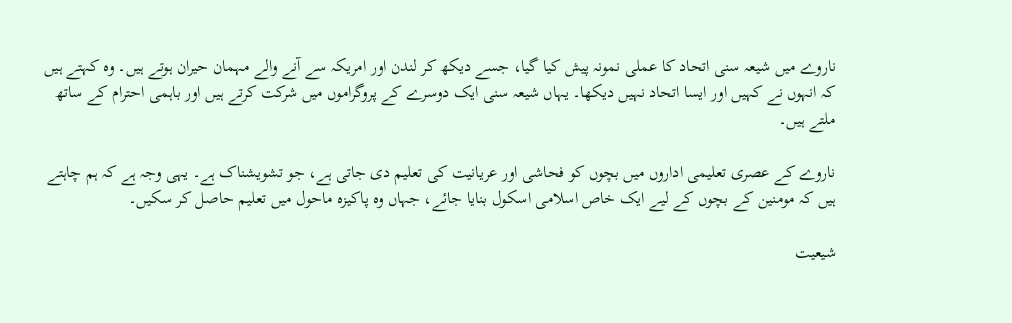ناروے میں شیعہ سنی اتحاد کا عملی نمونہ پیش کیا گیا، جسے دیکھ کر لندن اور امریکہ سے آنے والے مہمان حیران ہوتے ہیں۔ وہ کہتے ہیں کہ انہوں نے کہیں اور ایسا اتحاد نہیں دیکھا۔ یہاں شیعہ سنی ایک دوسرے کے پروگراموں میں شرکت کرتے ہیں اور باہمی احترام کے ساتھ ملتے ہیں۔

ناروے کے عصری تعلیمی اداروں میں بچوں کو فحاشی اور عریانیت کی تعلیم دی جاتی ہے، جو تشویشناک ہے۔ یہی وجہ ہے کہ ہم چاہتے ہیں کہ مومنین کے بچوں کے لیے ایک خاص اسلامی اسکول بنایا جائے، جہاں وہ پاکیزہ ماحول میں تعلیم حاصل کر سکیں۔

شیعیت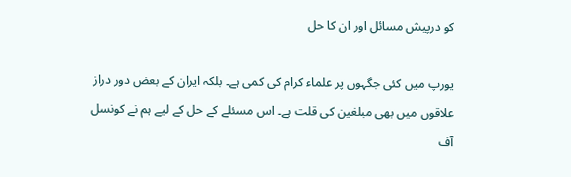کو درپیش مسائل اور ان کا حل

یورپ میں کئی جگہوں پر علماء کرام کی کمی ہے۔ بلکہ ایران کے بعض دور دراز علاقوں میں بھی مبلغین کی قلت ہے۔ اس مسئلے کے حل کے لیے ہم نے کونسل آف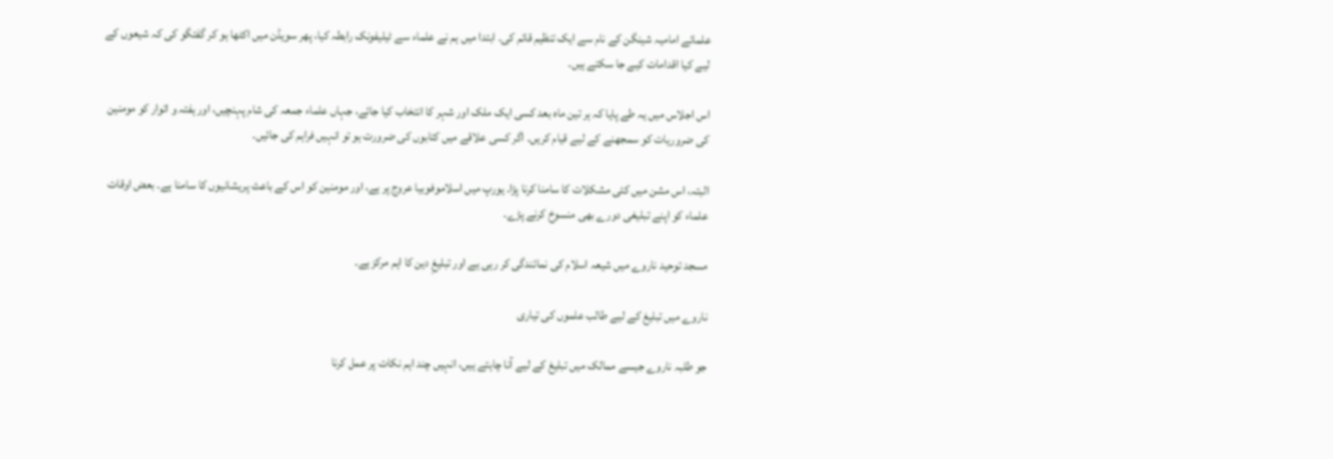علمائے امامیہ شینگن کے نام سے ایک تنظیم قائم کی۔ ابتدا میں ہم نے علماء سے ٹیلیفونک رابطہ کیا، پھر سویڈن میں اکٹھا ہو کر گفتگو کی کہ شیعوں کے لیے کیا اقدامات کیے جا سکتے ہیں۔

اس اجلاس میں یہ طے پایا کہ ہر تین ماہ بعد کسی ایک ملک اور شہر کا انتخاب کیا جائے، جہاں علماء جمعہ کی شام پہنچیں، اور ہفتہ و اتوار کو مومنین کی ضروریات کو سمجھنے کے لیے قیام کریں۔ اگر کسی علاقے میں کتابوں کی ضرورت ہو تو انہیں فراہم کی جائیں۔

البتہ، اس مشن میں کئی مشکلات کا سامنا کرنا پڑا۔ یورپ میں اسلاموفوبیا عروج پر ہے، اور مومنین کو اس کے باعث پریشانیوں کا سامنا ہے۔ بعض اوقات علماء کو اپنے تبلیغی دورے بھی منسوخ کرنے پڑے۔

مسجد توحید ناروے میں شیعہ اسلام کی نمائندگی کر رہی ہے اور تبلیغِ دین کا اہم مرکز ہے۔

ناروے میں تبلیغ کے لیے طالب علموں کی تیاری

جو طلبہ ناروے جیسے ممالک میں تبلیغ کے لیے آنا چاہتے ہیں، انہیں چند اہم نکات پر عمل کرنا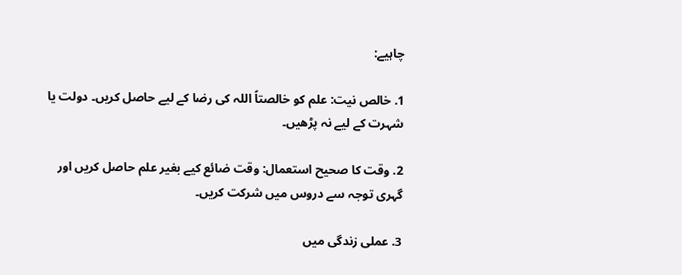چاہیے:

1. خالص نیت: علم کو خالصتاً اللہ کی رضا کے لیے حاصل کریں۔ دولت یا شہرت کے لیے نہ پڑھیں۔

2. وقت کا صحیح استعمال: وقت ضائع کیے بغیر علم حاصل کریں اور گہری توجہ سے دروس میں شرکت کریں۔

3. عملی زندگی میں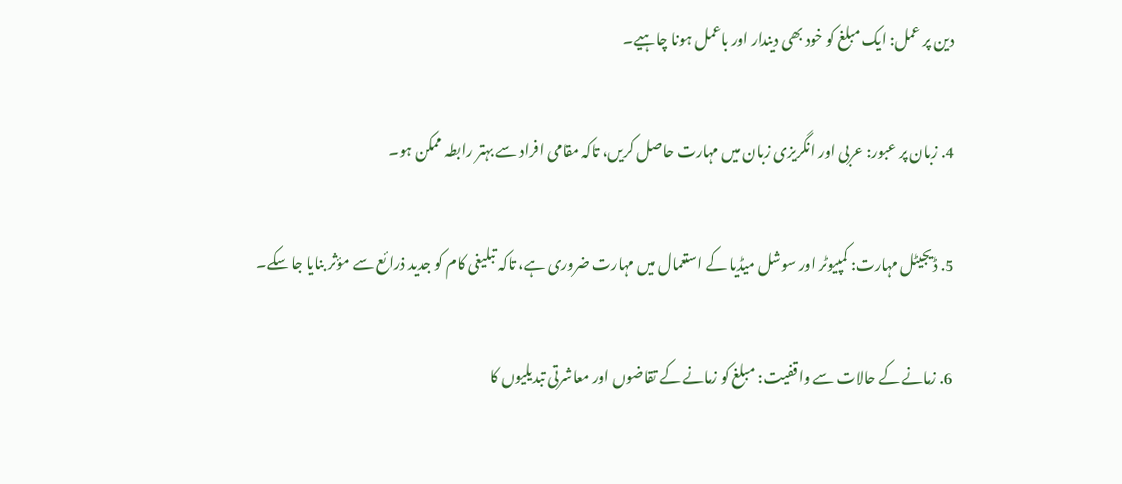دین پر عمل: ایک مبلغ کو خود بھی دیندار اور باعمل ہونا چاہیے۔

4. زبان پر عبور: عربی اور انگریزی زبان میں مہارت حاصل کریں، تاکہ مقامی افراد سے بہتر رابطہ ممکن ہو۔

5. ڈیجیٹل مہارت: کمپیوٹر اور سوشل میڈیا کے استعمال میں مہارت ضروری ہے، تاکہ تبلیغی کام کو جدید ذرائع سے مؤثر بنایا جا سکے۔

6. زمانے کے حالات سے واقفیت: مبلغ کو زمانے کے تقاضوں اور معاشرتی تبدیلیوں کا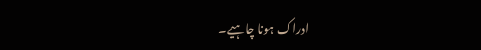ادراک ہونا چاہیے۔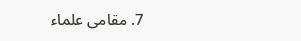7. مقامی علماء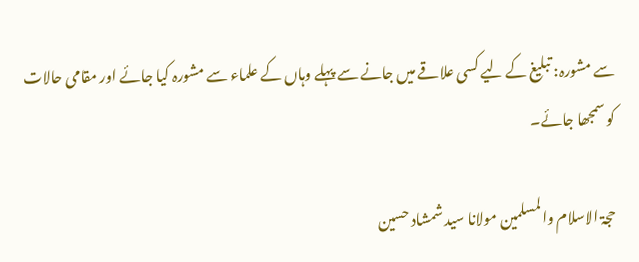سے مشورہ: تبلیغ کے لیے کسی علاقے میں جانے سے پہلے وہاں کے علماء سے مشورہ کیا جائے اور مقامی حالات کو سمجھا جائے۔

حجۃ الاسلام والمسلمین مولانا سید شمشاد حسین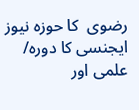رضوی  کا حوزہ نیوز ایجنسی کا دورہ/ علمی اور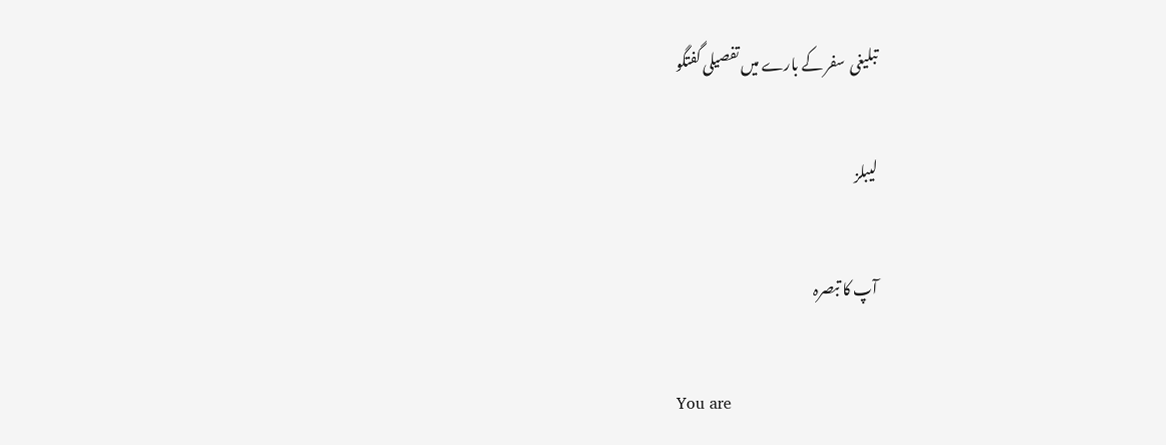تبلیغی  سفر کے بارے میں تفصیلی گفتگو

لیبلز

آپ کا تبصرہ

You are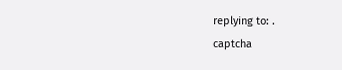replying to: .
captcha